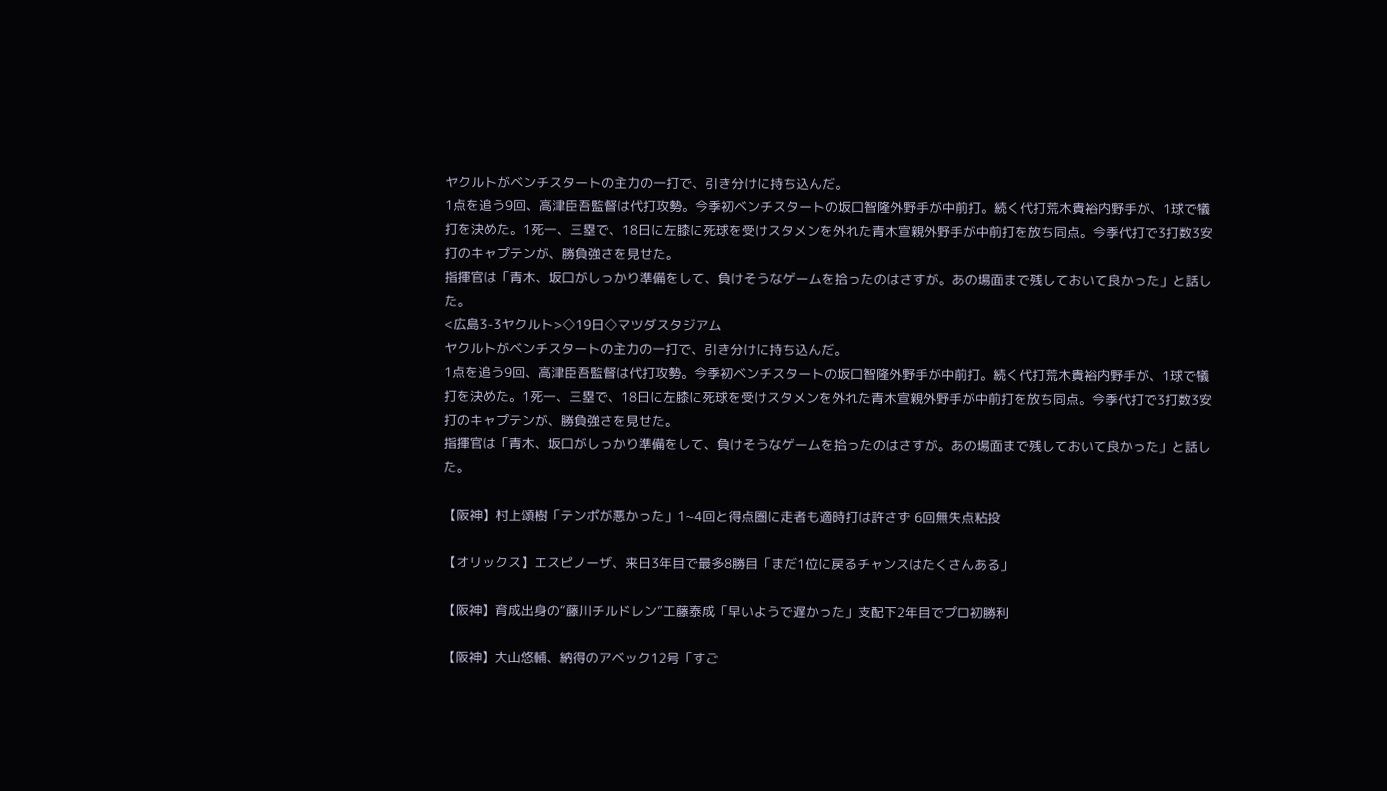ヤクルトがベンチスタートの主力の一打で、引き分けに持ち込んだ。
1点を追う9回、高津臣吾監督は代打攻勢。今季初ベンチスタートの坂口智隆外野手が中前打。続く代打荒木貴裕内野手が、1球で犠打を決めた。1死一、三塁で、18日に左膝に死球を受けスタメンを外れた青木宣親外野手が中前打を放ち同点。今季代打で3打数3安打のキャプテンが、勝負強さを見せた。
指揮官は「青木、坂口がしっかり準備をして、負けそうなゲームを拾ったのはさすが。あの場面まで残しておいて良かった」と話した。
<広島3-3ヤクルト>◇19日◇マツダスタジアム
ヤクルトがベンチスタートの主力の一打で、引き分けに持ち込んだ。
1点を追う9回、高津臣吾監督は代打攻勢。今季初ベンチスタートの坂口智隆外野手が中前打。続く代打荒木貴裕内野手が、1球で犠打を決めた。1死一、三塁で、18日に左膝に死球を受けスタメンを外れた青木宣親外野手が中前打を放ち同点。今季代打で3打数3安打のキャプテンが、勝負強さを見せた。
指揮官は「青木、坂口がしっかり準備をして、負けそうなゲームを拾ったのはさすが。あの場面まで残しておいて良かった」と話した。

【阪神】村上頌樹「テンポが悪かった」1~4回と得点圏に走者も適時打は許さず 6回無失点粘投

【オリックス】エスピノーザ、来日3年目で最多8勝目「まだ1位に戻るチャンスはたくさんある」

【阪神】育成出身の“藤川チルドレン”工藤泰成「早いようで遅かった」支配下2年目でプロ初勝利

【阪神】大山悠輔、納得のアベック12号「すご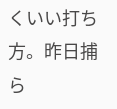くいい打ち方。昨日捕ら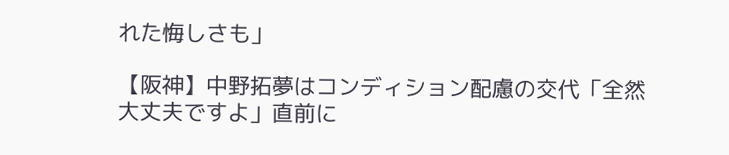れた悔しさも」

【阪神】中野拓夢はコンディション配慮の交代「全然大丈夫ですよ」直前に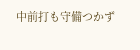中前打も守備つかず